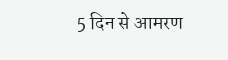5 दिन से आमरण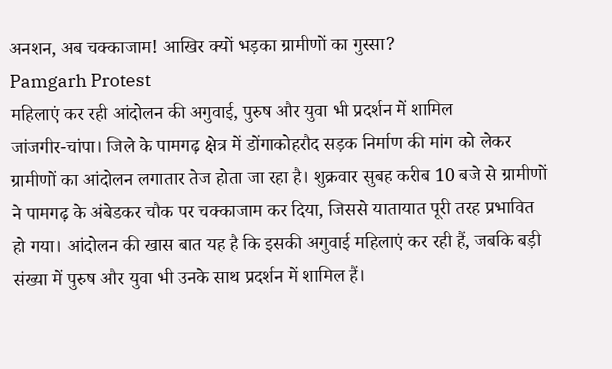अनशन, अब चक्काजाम! आखिर क्यों भड़का ग्रामीणों का गुस्सा?
Pamgarh Protest
महिलाएं कर रही आंदोलन की अगुवाई, पुरुष और युवा भी प्रदर्शन में शामिल
जांजगीर-चांपा। जिले के पामगढ़ क्षेत्र में डोंगाकोहरौद सड़क निर्माण की मांग को लेकर ग्रामीणों का आंदोलन लगातार तेज होता जा रहा है। शुक्रवार सुबह करीब 10 बजे से ग्रामीणों ने पामगढ़ के अंबेडकर चौक पर चक्काजाम कर दिया, जिससे यातायात पूरी तरह प्रभावित हो गया। आंदोलन की खास बात यह है कि इसकी अगुवाई महिलाएं कर रही हैं, जबकि बड़ी संख्या में पुरुष और युवा भी उनके साथ प्रदर्शन में शामिल हैं।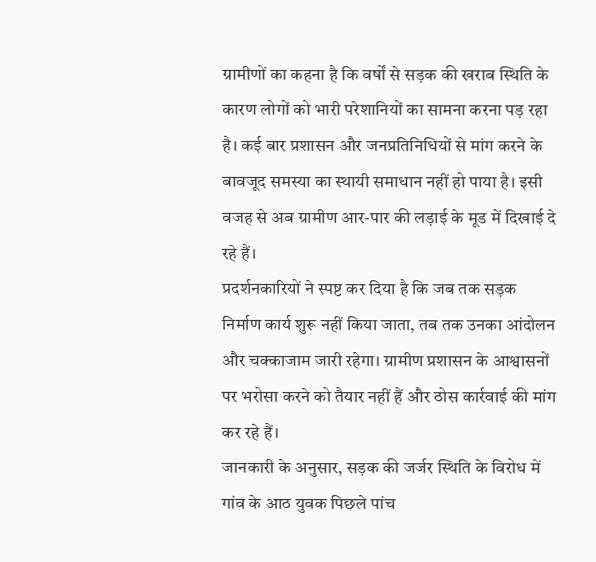ग्रामीणों का कहना है कि वर्षों से सड़क की खराब स्थिति के कारण लोगों को भारी परेशानियों का सामना करना पड़ रहा है। कई बार प्रशासन और जनप्रतिनिधियों से मांग करने के बावजूद समस्या का स्थायी समाधान नहीं हो पाया है। इसी वजह से अब ग्रामीण आर-पार की लड़ाई के मूड में दिखाई दे रहे हैं।
प्रदर्शनकारियों ने स्पष्ट कर दिया है कि जब तक सड़क निर्माण कार्य शुरू नहीं किया जाता, तब तक उनका आंदोलन और चक्काजाम जारी रहेगा। ग्रामीण प्रशासन के आश्वासनों पर भरोसा करने को तैयार नहीं हैं और ठोस कार्रवाई की मांग कर रहे हैं।
जानकारी के अनुसार, सड़क की जर्जर स्थिति के विरोध में गांव के आठ युवक पिछले पांच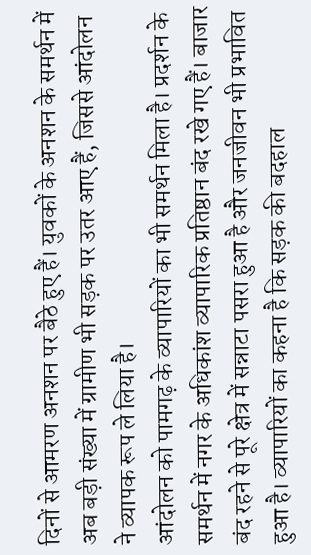दिनों से आमरण अनशन पर बैठे हुए हैं। युवकों के अनशन के समर्थन में अब बड़ी संख्या में ग्रामीण भी सड़क पर उतर आए हैं, जिससे आंदोलन ने व्यापक रूप ले लिया है।
आंदोलन को पामगढ़ के व्यापारियों का भी समर्थन मिला है। प्रदर्शन के समर्थन में नगर के अधिकांश व्यापारिक प्रतिष्ठान बंद रखे गए हैं। बाजार बंद रहने से पूरे क्षेत्र में सन्नाटा पसरा हुआ है और जनजीवन भी प्रभावित हुआ है। व्यापारियों का कहना है कि सड़क की बदहाल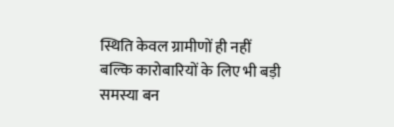स्थिति केवल ग्रामीणों ही नहीं बल्कि कारोबारियों के लिए भी बड़ी समस्या बन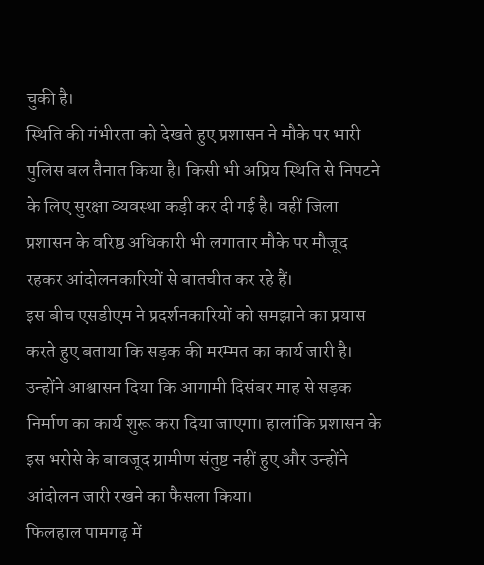चुकी है।
स्थिति की गंभीरता को देखते हुए प्रशासन ने मौके पर भारी पुलिस बल तैनात किया है। किसी भी अप्रिय स्थिति से निपटने के लिए सुरक्षा व्यवस्था कड़ी कर दी गई है। वहीं जिला प्रशासन के वरिष्ठ अधिकारी भी लगातार मौके पर मौजूद रहकर आंदोलनकारियों से बातचीत कर रहे हैं।
इस बीच एसडीएम ने प्रदर्शनकारियों को समझाने का प्रयास करते हुए बताया कि सड़क की मरम्मत का कार्य जारी है। उन्होंने आश्वासन दिया कि आगामी दिसंबर माह से सड़क निर्माण का कार्य शुरू करा दिया जाएगा। हालांकि प्रशासन के इस भरोसे के बावजूद ग्रामीण संतुष्ट नहीं हुए और उन्होंने आंदोलन जारी रखने का फैसला किया।
फिलहाल पामगढ़ में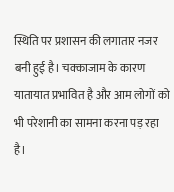स्थिति पर प्रशासन की लगातार नजर बनी हुई है। चक्काजाम के कारण यातायात प्रभावित है और आम लोगों को भी परेशानी का सामना करना पड़ रहा है।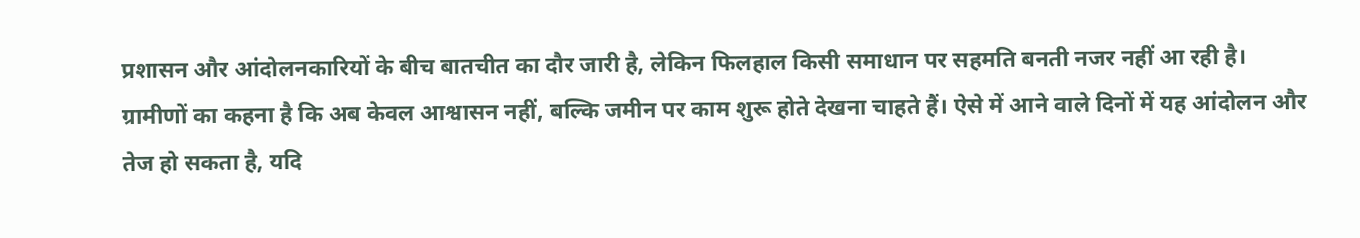प्रशासन और आंदोलनकारियों के बीच बातचीत का दौर जारी है, लेकिन फिलहाल किसी समाधान पर सहमति बनती नजर नहीं आ रही है।
ग्रामीणों का कहना है कि अब केवल आश्वासन नहीं, बल्कि जमीन पर काम शुरू होते देखना चाहते हैं। ऐसे में आने वाले दिनों में यह आंदोलन और तेज हो सकता है, यदि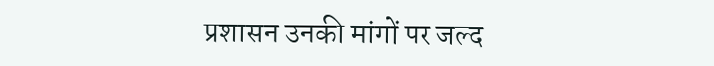प्रशासन उनकी मांगों पर जल्द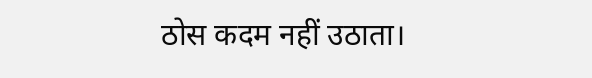ठोस कदम नहीं उठाता।